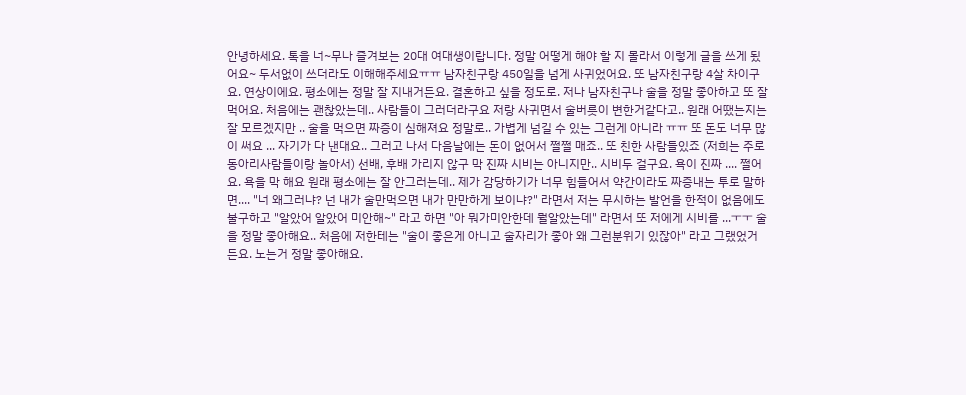안녕하세요. 톡을 너~무나 즐겨보는 20대 여대생이랍니다. 정말 어떻게 해야 할 지 몰라서 이렇게 글을 쓰게 됬어요~ 두서없이 쓰더라도 이해해주세요ㅠㅠ 남자친구랑 450일을 넘게 사귀었어요. 또 남자친구랑 4살 차이구요. 연상이에요. 평소에는 정말 잘 지내거든요. 결혼하고 싶을 정도로. 저나 남자친구나 술을 정말 좋아하고 또 잘 먹어요. 처음에는 괜찮았는데.. 사람들이 그러더라구요 저랑 사귀면서 술버릇이 변한거같다고.. 원래 어땠는지는 잘 모르겠지만 .. 술을 먹으면 짜증이 심해져요 정말로.. 가볍게 넘길 수 있는 그런게 아니라 ㅠㅠ 또 돈도 너무 많이 써요 ... 자기가 다 낸대요.. 그러고 나서 다음날에는 돈이 없어서 쩔쩔 매죠.. 또 친한 사람들있죠 (저희는 주로 동아리사람들이랑 놀아서) 선배, 후배 가리지 않구 막 진짜 시비는 아니지만.. 시비두 걸구요. 욕이 진짜 .... 쩔어요. 욕을 막 해요 원래 평소에는 잘 안그러는데.. 제가 감당하기가 너무 힘들어서 약간이라도 짜증내는 투로 말하면.... "너 왜그러냐? 넌 내가 술만먹으면 내가 만만하게 보이냐?" 라면서 저는 무시하는 발언을 한적이 없음에도 불구하고 "알았어 알았어 미안해~" 라고 하면 "아 뭐가미안한데 뭘알았는데" 라면서 또 저에게 시비를 ...ㅜㅜ 술을 정말 좋아해요.. 처음에 저한테는 "술이 좋은게 아니고 술자리가 좋아 왜 그런분위기 있잖아" 라고 그랬었거든요. 노는거 정말 좋아해요.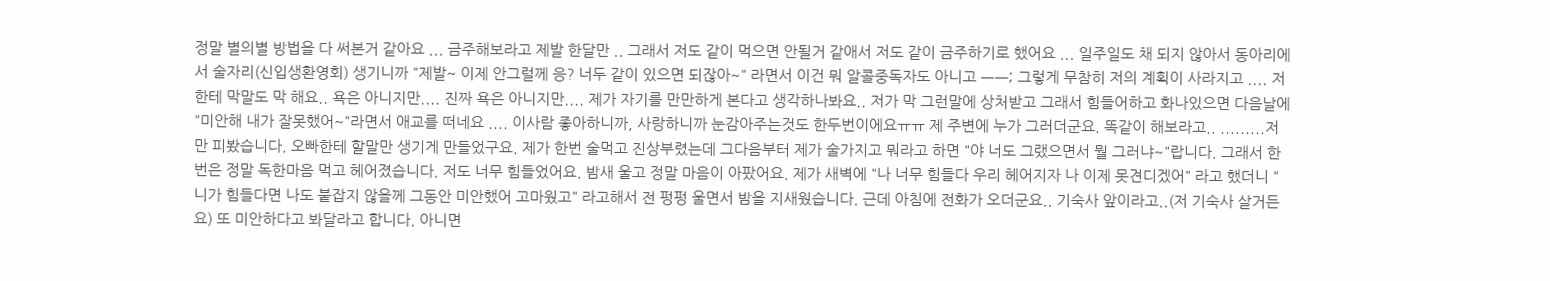정말 별의별 방법을 다 써본거 같아요 ... 금주해보라고 제발 한달만 .. 그래서 저도 같이 먹으면 안될거 같애서 저도 같이 금주하기로 했어요 ... 일주일도 채 되지 않아서 동아리에서 술자리(신입생환영회) 생기니까 "제발~ 이제 안그럴께 응? 너두 같이 있으면 되잖아~" 라면서 이건 뭐 알콜중독자도 아니고 ㅡㅡ; 그렇게 무참히 저의 계획이 사라지고 .... 저한테 막말도 막 해요.. 욕은 아니지만.... 진짜 욕은 아니지만.... 제가 자기를 만만하게 본다고 생각하나봐요.. 저가 막 그런말에 상처받고 그래서 힘들어하고 화나있으면 다음날에 "미안해 내가 잘못했어~"라면서 애교를 떠네요 .... 이사람 좋아하니까, 사랑하니까 눈감아주는것도 한두번이에요ㅠㅠ 제 주변에 누가 그러더군요. 똑같이 해보라고.. .........저만 피봤습니다. 오빠한테 할말만 생기게 만들었구요. 제가 한번 술먹고 진상부렸는데 그다음부터 제가 술가지고 뭐라고 하면 "야 너도 그랬으면서 뭘 그러냐~"랍니다. 그래서 한번은 정말 독한마음 먹고 헤어졌습니다. 저도 너무 힘들었어요. 밤새 울고 정말 마음이 아팠어요. 제가 새벽에 "나 너무 힘들다 우리 헤어지자 나 이제 못견디겠어" 라고 했더니 "니가 힘들다면 나도 붙잡지 않을께 그동안 미안했어 고마웠고" 라고해서 전 펑펑 울면서 밤을 지새웠습니다. 근데 아침에 전화가 오더군요.. 기숙사 앞이라고..(저 기숙사 살거든요) 또 미안하다고 봐달라고 합니다. 아니면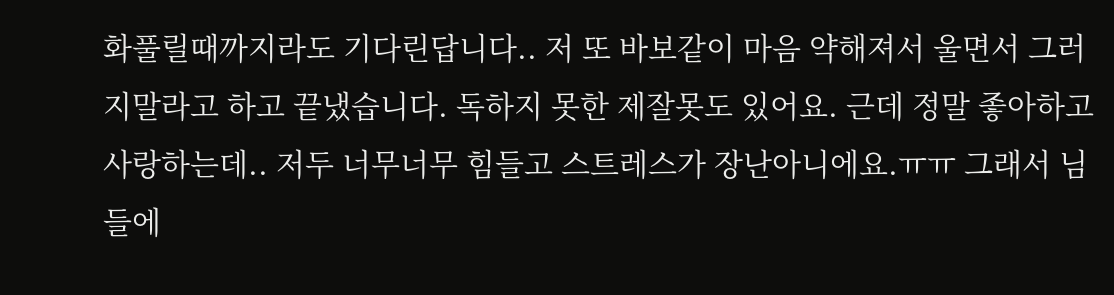화풀릴때까지라도 기다린답니다.. 저 또 바보같이 마음 약해져서 울면서 그러지말라고 하고 끝냈습니다. 독하지 못한 제잘못도 있어요. 근데 정말 좋아하고 사랑하는데.. 저두 너무너무 힘들고 스트레스가 장난아니에요.ㅠㅠ 그래서 님들에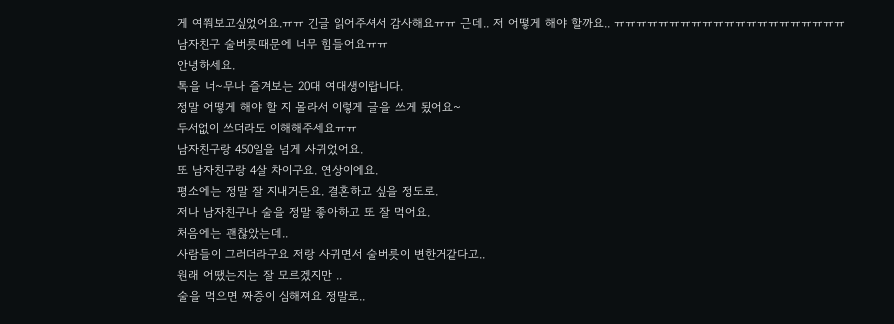게 여쭤보고싶었어요.ㅠㅠ 긴글 읽어주셔서 감사해요ㅠㅠ 근데.. 저 어떻게 해야 할까요.. ㅠㅠㅠㅠㅠㅠㅠㅠㅠㅠㅠㅠㅠㅠㅠㅠㅠㅠㅠㅠㅠ
남자친구 술버릇때문에 너무 힘들어요ㅠㅠ
안녕하세요.
톡을 너~무나 즐겨보는 20대 여대생이랍니다.
정말 어떻게 해야 할 지 몰라서 이렇게 글을 쓰게 됬어요~
두서없이 쓰더라도 이해해주세요ㅠㅠ
남자친구랑 450일을 넘게 사귀었어요.
또 남자친구랑 4살 차이구요. 연상이에요.
평소에는 정말 잘 지내거든요. 결혼하고 싶을 정도로.
저나 남자친구나 술을 정말 좋아하고 또 잘 먹어요.
처음에는 괜찮았는데..
사람들이 그러더라구요 저랑 사귀면서 술버릇이 변한거같다고..
원래 어땠는지는 잘 모르겠지만 ..
술을 먹으면 짜증이 심해져요 정말로..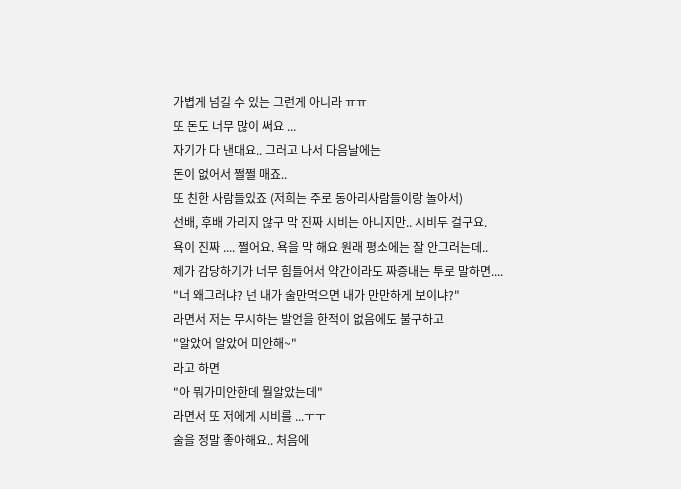가볍게 넘길 수 있는 그런게 아니라 ㅠㅠ
또 돈도 너무 많이 써요 ...
자기가 다 낸대요.. 그러고 나서 다음날에는
돈이 없어서 쩔쩔 매죠..
또 친한 사람들있죠 (저희는 주로 동아리사람들이랑 놀아서)
선배, 후배 가리지 않구 막 진짜 시비는 아니지만.. 시비두 걸구요.
욕이 진짜 .... 쩔어요. 욕을 막 해요 원래 평소에는 잘 안그러는데..
제가 감당하기가 너무 힘들어서 약간이라도 짜증내는 투로 말하면....
"너 왜그러냐? 넌 내가 술만먹으면 내가 만만하게 보이냐?"
라면서 저는 무시하는 발언을 한적이 없음에도 불구하고
"알았어 알았어 미안해~"
라고 하면
"아 뭐가미안한데 뭘알았는데"
라면서 또 저에게 시비를 ...ㅜㅜ
술을 정말 좋아해요.. 처음에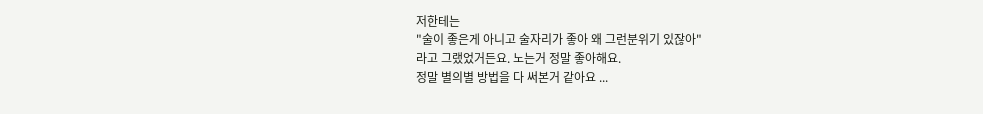저한테는
"술이 좋은게 아니고 술자리가 좋아 왜 그런분위기 있잖아"
라고 그랬었거든요. 노는거 정말 좋아해요.
정말 별의별 방법을 다 써본거 같아요 ...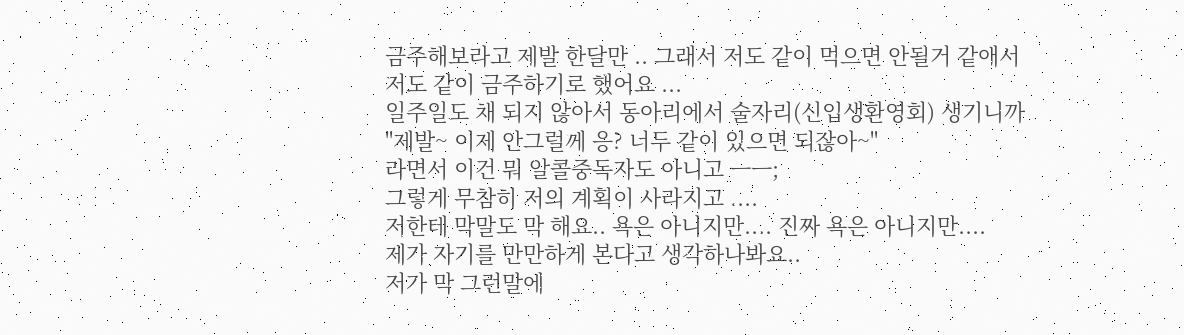금주해보라고 제발 한달만 .. 그래서 저도 같이 먹으면 안될거 같애서
저도 같이 금주하기로 했어요 ...
일주일도 채 되지 않아서 동아리에서 술자리(신입생환영회) 생기니까
"제발~ 이제 안그럴께 응? 너두 같이 있으면 되잖아~"
라면서 이건 뭐 알콜중독자도 아니고 ㅡㅡ;
그렇게 무참히 저의 계획이 사라지고 ....
저한테 막말도 막 해요.. 욕은 아니지만.... 진짜 욕은 아니지만....
제가 자기를 만만하게 본다고 생각하나봐요..
저가 막 그런말에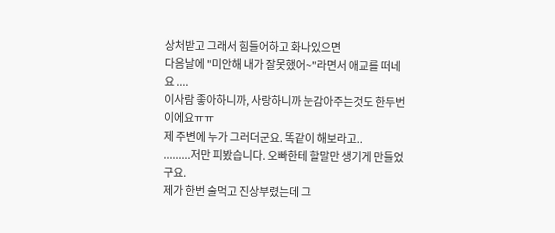상처받고 그래서 힘들어하고 화나있으면
다음날에 "미안해 내가 잘못했어~"라면서 애교를 떠네요 ....
이사람 좋아하니까, 사랑하니까 눈감아주는것도 한두번이에요ㅠㅠ
제 주변에 누가 그러더군요. 똑같이 해보라고..
.........저만 피봤습니다. 오빠한테 할말만 생기게 만들었구요.
제가 한번 술먹고 진상부렸는데 그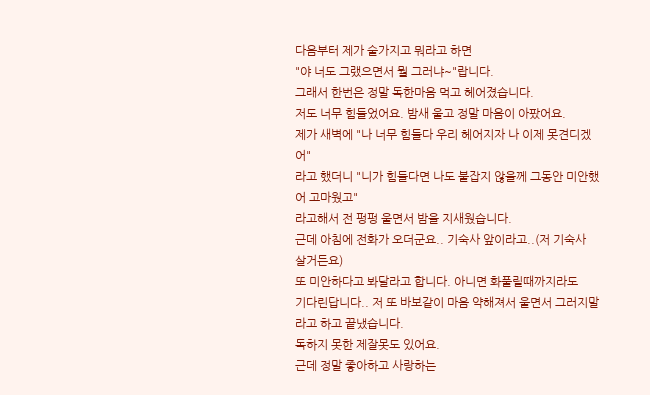다음부터 제가 술가지고 뭐라고 하면
"야 너도 그랬으면서 뭘 그러냐~"랍니다.
그래서 한번은 정말 독한마음 먹고 헤어졌습니다.
저도 너무 힘들었어요. 밤새 울고 정말 마음이 아팠어요.
제가 새벽에 "나 너무 힘들다 우리 헤어지자 나 이제 못견디겠어"
라고 했더니 "니가 힘들다면 나도 붙잡지 않을께 그동안 미안했어 고마웠고"
라고해서 전 펑펑 울면서 밤을 지새웠습니다.
근데 아침에 전화가 오더군요.. 기숙사 앞이라고..(저 기숙사 살거든요)
또 미안하다고 봐달라고 합니다. 아니면 화풀릴때까지라도
기다린답니다.. 저 또 바보같이 마음 약해져서 울면서 그러지말라고 하고 끝냈습니다.
독하지 못한 제잘못도 있어요.
근데 정말 좋아하고 사랑하는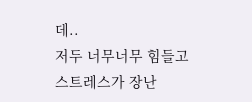데..
저두 너무너무 힘들고 스트레스가 장난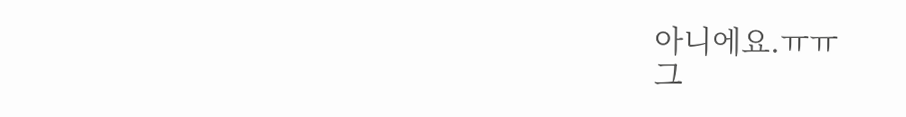아니에요.ㅠㅠ
그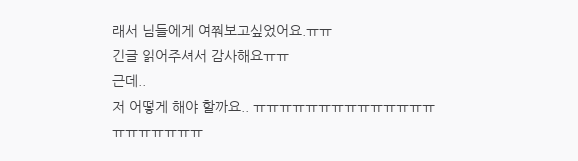래서 님들에게 여쭤보고싶었어요.ㅠㅠ
긴글 읽어주셔서 감사해요ㅠㅠ
근데..
저 어떻게 해야 할까요.. ㅠㅠㅠㅠㅠㅠㅠㅠㅠㅠㅠㅠㅠㅠㅠㅠㅠㅠㅠㅠㅠ